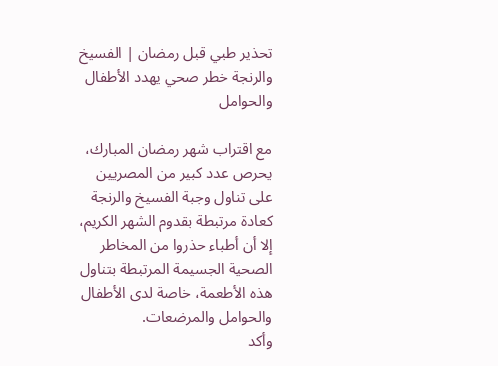تحذير طبي قبل رمضان | الفسيخ والرنجة خطر صحي يهدد الأطفال والحوامل

مع اقتراب شهر رمضان المبارك، يحرص عدد كبير من المصريين على تناول وجبة الفسيخ والرنجة كعادة مرتبطة بقدوم الشهر الكريم، إلا أن أطباء حذروا من المخاطر الصحية الجسيمة المرتبطة بتناول هذه الأطعمة، خاصة لدى الأطفال والحوامل والمرضعات.
وأكد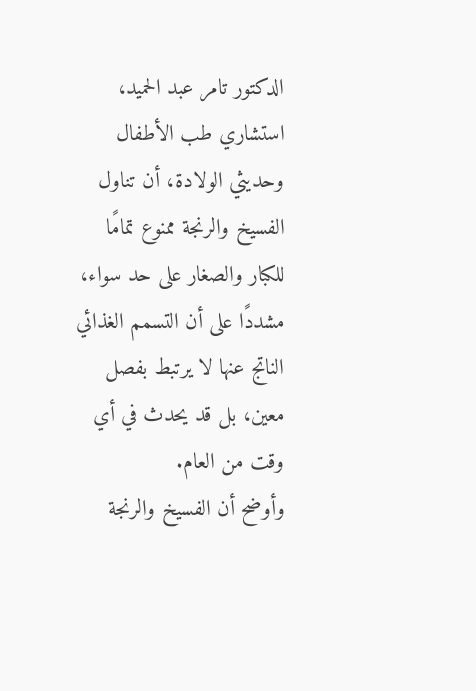الدكتور تامر عبد الحميد، استشاري طب الأطفال وحديثي الولادة، أن تناول الفسيخ والرنجة ممنوع تمامًا للكبار والصغار على حد سواء، مشددًا على أن التسمم الغذائي الناتج عنها لا يرتبط بفصل معين، بل قد يحدث في أي وقت من العام.
وأوضح أن الفسيخ والرنجة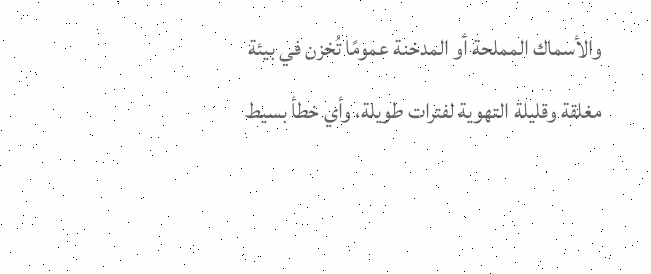والأسماك المملحة أو المدخنة عمومًا تُخزن في بيئة مغلقة وقليلة التهوية لفترات طويلة، وأي خطأ بسيط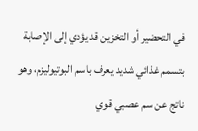في التحضير أو التخزين قد يؤدي إلى الإصابة بتسمم غذائي شديد يعرف باسم البوتيوليزم، وهو ناتج عن سم عصبي قوي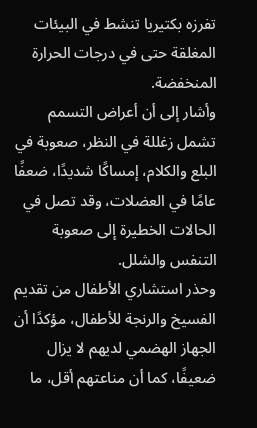تفرزه بكتيريا تنشط في البيئات المغلقة حتى في درجات الحرارة المنخفضة.
وأشار إلى أن أعراض التسمم تشمل زغللة في النظر، صعوبة في البلع والكلام، إمساكًا شديدًا، ضعفًا عامًا في العضلات، وقد تصل في الحالات الخطيرة إلى صعوبة التنفس والشلل.
وحذر استشاري الأطفال من تقديم الفسيخ والرنجة للأطفال، مؤكدًا أن الجهاز الهضمي لديهم لا يزال ضعيفًا، كما أن مناعتهم أقل، ما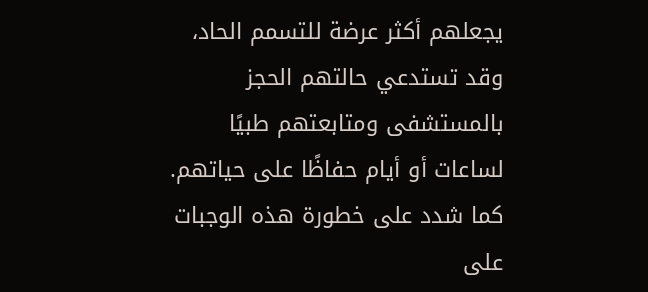يجعلهم أكثر عرضة للتسمم الحاد، وقد تستدعي حالتهم الحجز بالمستشفى ومتابعتهم طبيًا لساعات أو أيام حفاظًا على حياتهم.
كما شدد على خطورة هذه الوجبات على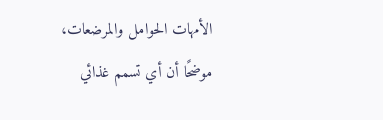الأمهات الحوامل والمرضعات، موضحًا أن أي تسمم غذائي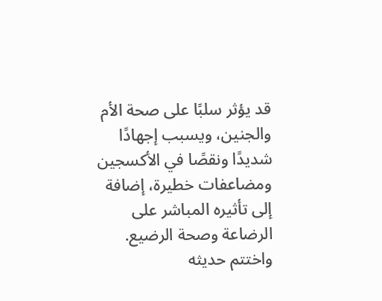قد يؤثر سلبًا على صحة الأم والجنين، ويسبب إجهادًا شديدًا ونقصًا في الأكسجين ومضاعفات خطيرة، إضافة إلى تأثيره المباشر على الرضاعة وصحة الرضيع.
واختتم حديثه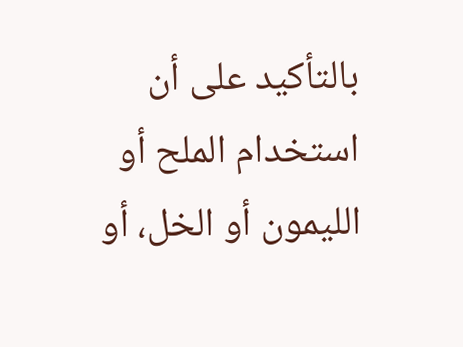بالتأكيد على أن استخدام الملح أو الليمون أو الخل، أو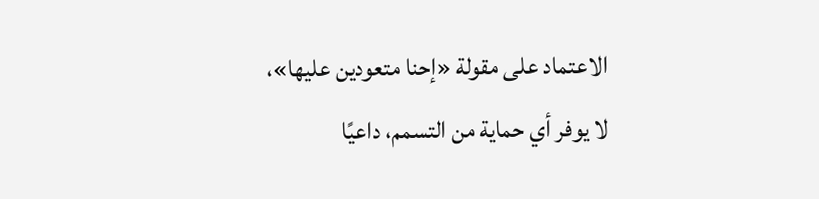الاعتماد على مقولة «إحنا متعودين عليها»، لا يوفر أي حماية من التسمم، داعيًا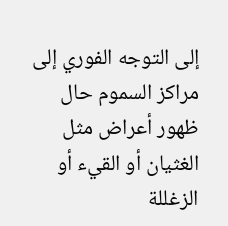إلى التوجه الفوري إلى مراكز السموم حال ظهور أعراض مثل الغثيان أو القيء أو الزغللة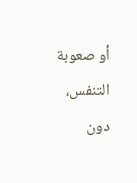أو صعوبة التنفس، دون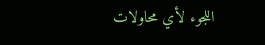اللجوء لأي محاولات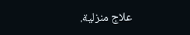علاج منزلية.